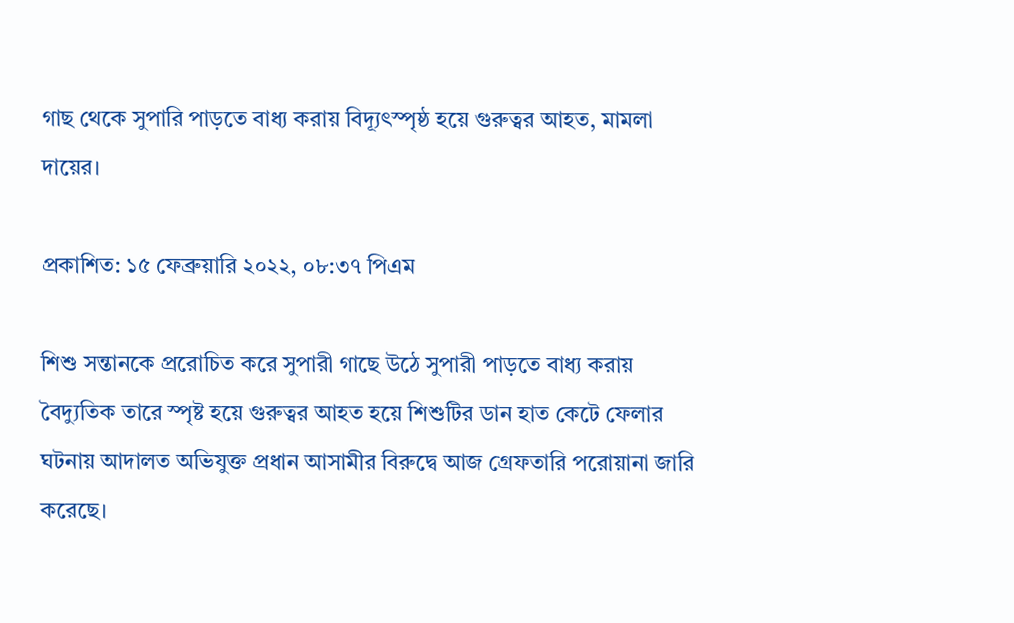গাছ থেকে সুপারি পাড়তে বাধ্য করায় বিদ্যূৎস্পৃষ্ঠ হয়ে গুরুত্বর আহত, মামলা দায়ের।

প্রকাশিত: ১৫ ফেব্রুয়ারি ২০২২, ০৮:৩৭ পিএম

শিশু সন্তানকে প্ররোচিত করে সুপারী গাছে উঠে সুপারী পাড়তে বাধ্য করায় বৈদ্যুতিক তারে স্পৃষ্ট হয়ে গুরুত্বর আহত হয়ে শিশুটির ডান হাত কেটে ফেলার ঘটনায় আদালত অভিযুক্ত প্রধান আসামীর বিরুদ্বে আজ গ্রেফতারি পরোয়ানা জারি করেছে।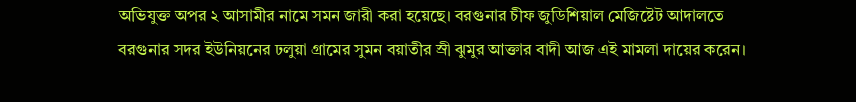অভিযুক্ত অপর ২ আসামীর নামে সমন জারী করা হয়েছে। বরগুনার চীফ জুডিশিয়াল মেজিষ্টেট আদালতে বরগুনার সদর ইউনিয়নের ঢলুয়া গ্রামের সুমন বয়াতীর স্রী ঝুমুর আক্তার বাদী আজ এই মামলা দায়ের করেন।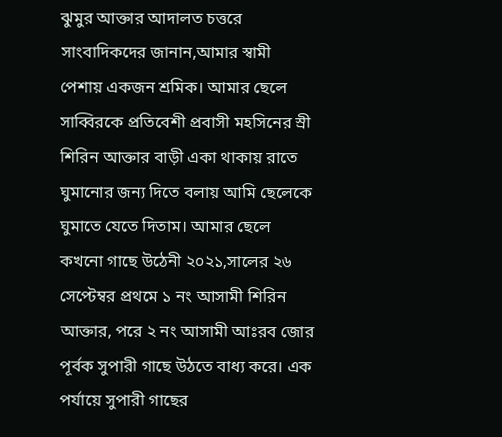ঝুমুর আক্তার আদালত চত্তরে সাংবাদিকদের জানান,আমার স্বামী পেশায় একজন শ্রমিক। আমার ছেলে সাব্বিরকে প্রতিবেশী প্রবাসী মহসিনের স্রী শিরিন আক্তার বাড়ী একা থাকায় রাতে ঘুমানোর জন্য দিতে বলায় আমি ছেলেকে ঘুমাতে যেতে দিতাম। আমার ছেলে কখনো গাছে উঠেনী ২০২১,সালের ২৬ সেপ্টেম্বর প্রথমে ১ নং আসামী শিরিন আক্তার, পরে ২ নং আসামী আঃরব জোর পূর্বক সুপারী গাছে উঠতে বাধ্য করে। এক পর্যায়ে সুপারী গাছের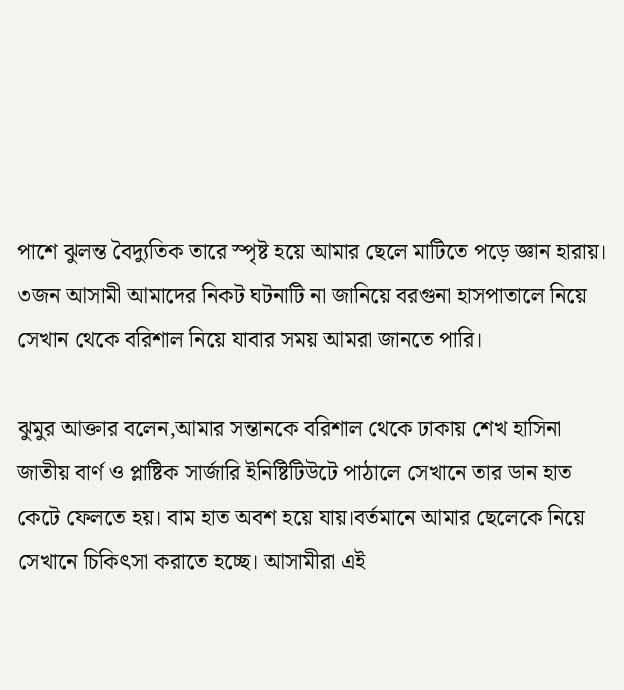পাশে ঝুলন্ত বৈদ্যুতিক তারে স্পৃষ্ট হয়ে আমার ছেলে মাটিতে পড়ে জ্ঞান হারায়। ৩জন আসামী আমাদের নিকট ঘটনাটি না জানিয়ে বরগুনা হাসপাতালে নিয়ে সেখান থেকে বরিশাল নিয়ে যাবার সময় আমরা জানতে পারি।

ঝুমুর আক্তার বলেন,আমার সন্তানকে বরিশাল থেকে ঢাকায় শেখ হাসিনা জাতীয় বার্ণ ও প্লাষ্টিক সার্জারি ইনিষ্টিটিউটে পাঠালে সেখানে তার ডান হাত কেটে ফেলতে হয়। বাম হাত অবশ হয়ে যায়।বর্তমানে আমার ছেলেকে নিয়ে সেখানে চিকিৎসা করাতে হচ্ছে। আসামীরা এই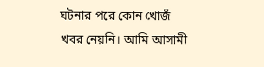ঘটনার পরে কোন খোজঁ খবর নেয়নি। আমি আসামী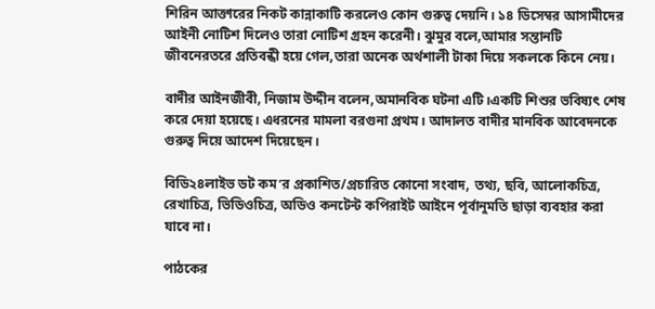শিরিন আক্তারের নিকট কান্নাকাটি করলেও কোন গুরুত্ব দেয়নি। ১৪ ডিসেম্বর আসামীদের আইনী নোটিশ দিলেও তারা নোটিশ গ্রহন করেনী। ঝুমুর বলে,আমার সন্তানটি জীবনেরতরে প্রতিবন্ধী হয়ে গেল,তারা অনেক অর্থশালী টাকা দিয়ে সকলকে কিনে নেয়।

বাদীর আইনজীবী, নিজাম উদ্দীন বলেন,অমানবিক ঘটনা এটি।একটি শিশুর ভবিষ্যৎ শেষ করে দেয়া হয়েছে। এধরনের মামলা বরগুনা প্রথম। আদালত বাদীর মানবিক আবেদনকে গুরুত্ব দিয়ে আদেশ দিয়েছেন।

বিডি২৪লাইভ ডট কম’র প্রকাশিত/প্রচারিত কোনো সংবাদ, তথ্য, ছবি, আলোকচিত্র, রেখাচিত্র, ভিডিওচিত্র, অডিও কনটেন্ট কপিরাইট আইনে পূর্বানুমতি ছাড়া ব্যবহার করা যাবে না।

পাঠকের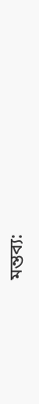মন্তব্য: